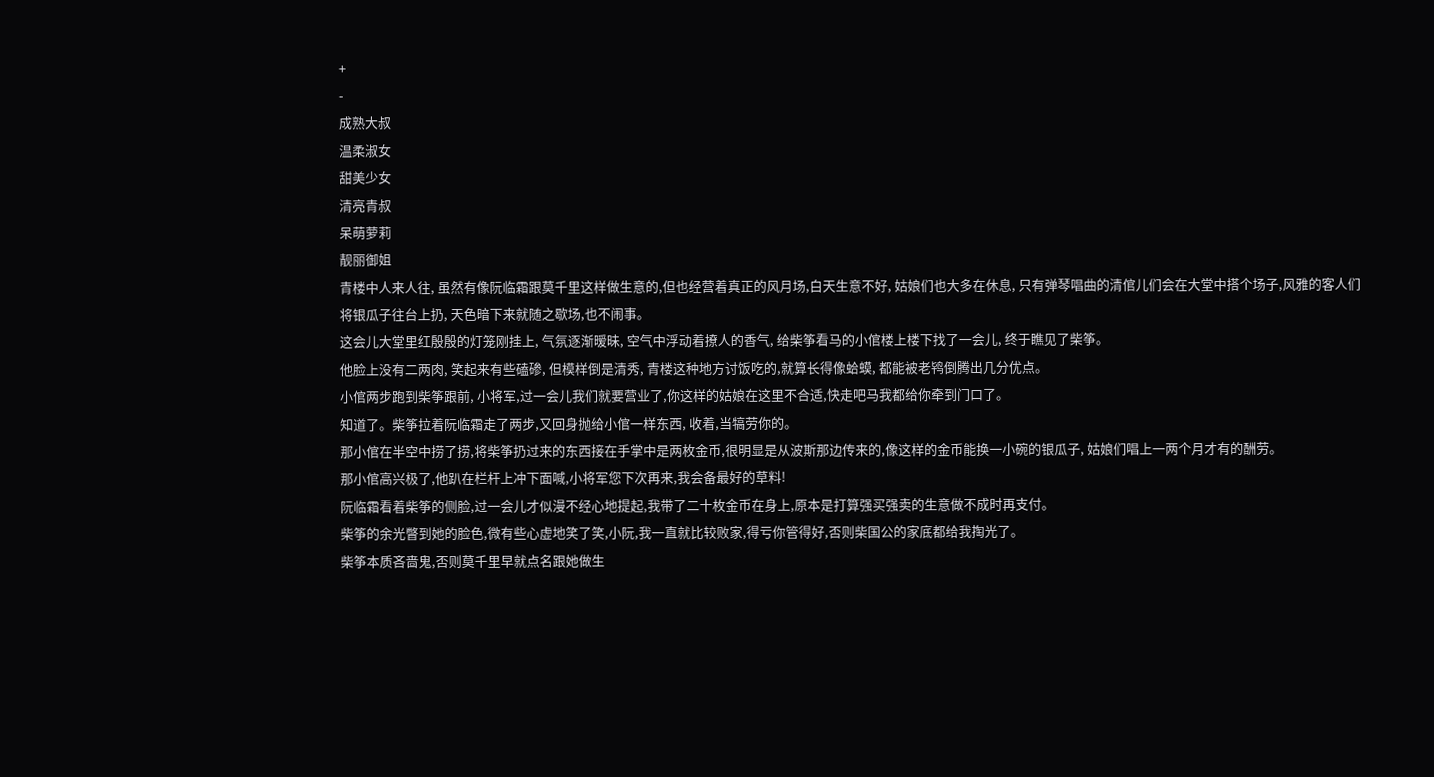+
-
成熟大叔
温柔淑女
甜美少女
清亮青叔
呆萌萝莉
靓丽御姐
青楼中人来人往, 虽然有像阮临霜跟莫千里这样做生意的,但也经营着真正的风月场,白天生意不好, 姑娘们也大多在休息, 只有弹琴唱曲的清倌儿们会在大堂中搭个场子,风雅的客人们将银瓜子往台上扔, 天色暗下来就随之歇场,也不闹事。
这会儿大堂里红殷殷的灯笼刚挂上, 气氛逐渐暧昧, 空气中浮动着撩人的香气, 给柴筝看马的小倌楼上楼下找了一会儿, 终于瞧见了柴筝。
他脸上没有二两肉, 笑起来有些磕碜, 但模样倒是清秀, 青楼这种地方讨饭吃的,就算长得像蛤蟆, 都能被老鸨倒腾出几分优点。
小倌两步跑到柴筝跟前, 小将军,过一会儿我们就要营业了,你这样的姑娘在这里不合适,快走吧马我都给你牵到门口了。
知道了。柴筝拉着阮临霜走了两步,又回身抛给小倌一样东西, 收着,当犒劳你的。
那小倌在半空中捞了捞,将柴筝扔过来的东西接在手掌中是两枚金币,很明显是从波斯那边传来的,像这样的金币能换一小碗的银瓜子, 姑娘们唱上一两个月才有的酬劳。
那小倌高兴极了,他趴在栏杆上冲下面喊,小将军您下次再来,我会备最好的草料!
阮临霜看着柴筝的侧脸,过一会儿才似漫不经心地提起,我带了二十枚金币在身上,原本是打算强买强卖的生意做不成时再支付。
柴筝的余光瞥到她的脸色,微有些心虚地笑了笑,小阮,我一直就比较败家,得亏你管得好,否则柴国公的家底都给我掏光了。
柴筝本质吝啬鬼,否则莫千里早就点名跟她做生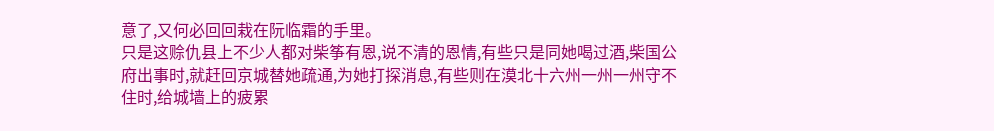意了,又何必回回栽在阮临霜的手里。
只是这赊仇县上不少人都对柴筝有恩,说不清的恩情,有些只是同她喝过酒,柴国公府出事时,就赶回京城替她疏通,为她打探消息,有些则在漠北十六州一州一州守不住时,给城墙上的疲累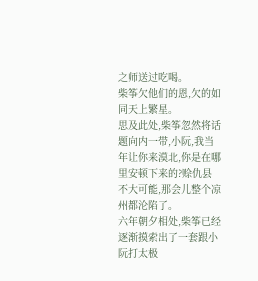之师送过吃喝。
柴筝欠他们的恩,欠的如同天上繁星。
思及此处,柴筝忽然将话题向内一带,小阮,我当年让你来漠北,你是在哪里安顿下来的?赊仇县不大可能,那会儿整个凉州都沦陷了。
六年朝夕相处,柴筝已经逐渐摸索出了一套跟小阮打太极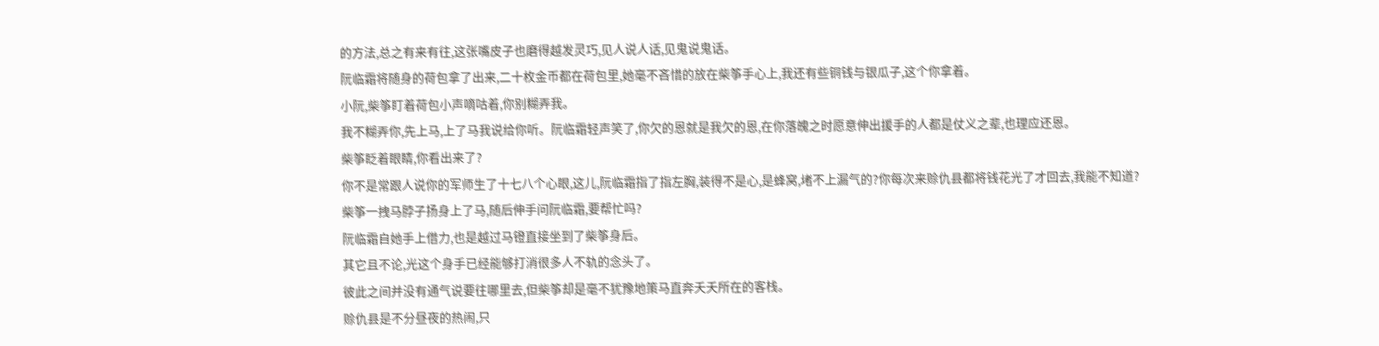的方法,总之有来有往,这张嘴皮子也磨得越发灵巧,见人说人话,见鬼说鬼话。
阮临霜将随身的荷包拿了出来,二十枚金币都在荷包里,她毫不吝惜的放在柴筝手心上,我还有些铜钱与银瓜子,这个你拿着。
小阮,柴筝盯着荷包小声嘀咕着,你别糊弄我。
我不糊弄你,先上马,上了马我说给你听。阮临霜轻声笑了,你欠的恩就是我欠的恩,在你落魄之时愿意伸出援手的人都是仗义之辈,也理应还恩。
柴筝眨着眼睛,你看出来了?
你不是常跟人说你的军师生了十七八个心眼,这儿,阮临霜指了指左胸,装得不是心,是蜂窝,堵不上漏气的?你每次来赊仇县都将钱花光了才回去,我能不知道?
柴筝一拽马脖子扬身上了马,随后伸手问阮临霜,要帮忙吗?
阮临霜自她手上借力,也是越过马镫直接坐到了柴筝身后。
其它且不论,光这个身手已经能够打消很多人不轨的念头了。
彼此之间并没有通气说要往哪里去,但柴筝却是毫不犹豫地策马直奔夭夭所在的客栈。
赊仇县是不分昼夜的热闹,只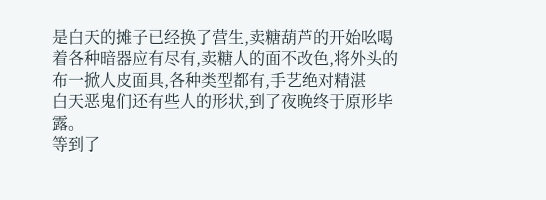是白天的摊子已经换了营生,卖糖葫芦的开始吆喝着各种暗器应有尽有,卖糖人的面不改色,将外头的布一掀人皮面具,各种类型都有,手艺绝对精湛
白天恶鬼们还有些人的形状,到了夜晚终于原形毕露。
等到了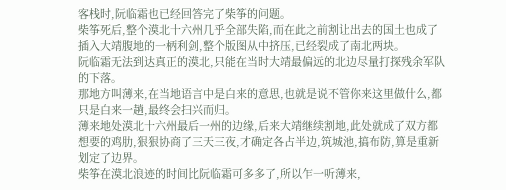客栈时,阮临霜也已经回答完了柴筝的问题。
柴筝死后,整个漠北十六州几乎全部失陷,而在此之前割让出去的国土也成了插入大靖腹地的一柄利剑,整个版图从中挤压,已经裂成了南北两块。
阮临霜无法到达真正的漠北,只能在当时大靖最偏远的北边尽量打探残余军队的下落。
那地方叫薄来,在当地语言中是白来的意思,也就是说不管你来这里做什么,都只是白来一趟,最终会扫兴而归。
薄来地处漠北十六州最后一州的边缘,后来大靖继续割地,此处就成了双方都想要的鸡肋,狠狠协商了三天三夜,才确定各占半边,筑城池,搞布防,算是重新划定了边界。
柴筝在漠北浪迹的时间比阮临霜可多多了,所以乍一听薄来,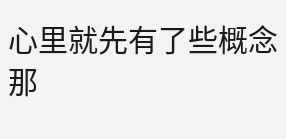心里就先有了些概念
那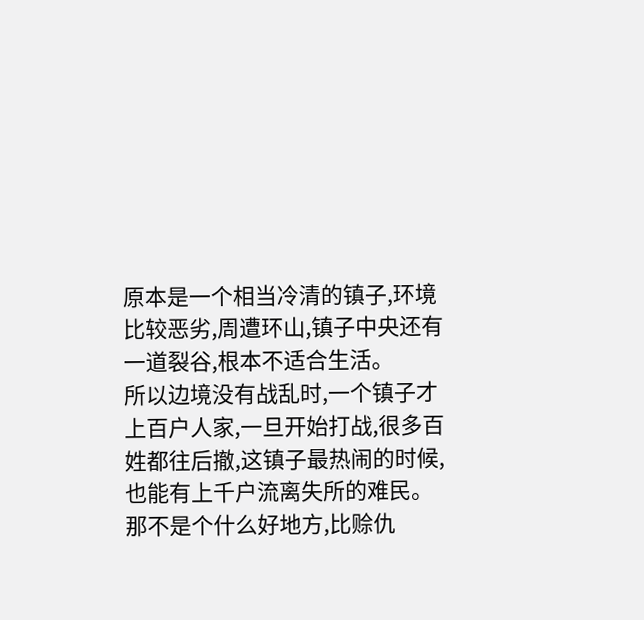原本是一个相当冷清的镇子,环境比较恶劣,周遭环山,镇子中央还有一道裂谷,根本不适合生活。
所以边境没有战乱时,一个镇子才上百户人家,一旦开始打战,很多百姓都往后撤,这镇子最热闹的时候,也能有上千户流离失所的难民。
那不是个什么好地方,比赊仇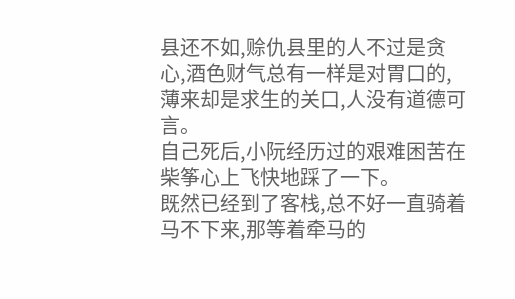县还不如,赊仇县里的人不过是贪心,酒色财气总有一样是对胃口的,薄来却是求生的关口,人没有道德可言。
自己死后,小阮经历过的艰难困苦在柴筝心上飞快地踩了一下。
既然已经到了客栈,总不好一直骑着马不下来,那等着牵马的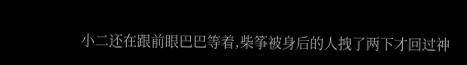小二还在跟前眼巴巴等着,柴筝被身后的人拽了两下才回过神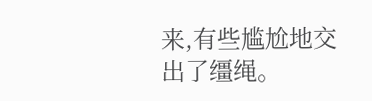来,有些尴尬地交出了缰绳。